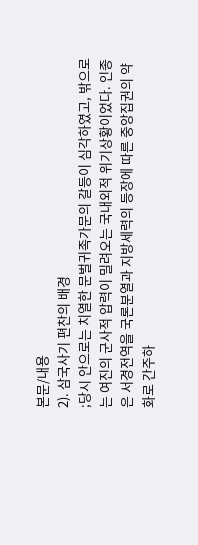본문/내용
2). 삼국사기 편찬의 배경
;당시 안으로는 치열한 문벌귀족가문의 갈등이 심각하였고, 밖으로는 여진의 군사적 압력이 밀려오는 국내외적 위기상황이었다. 인종은 서경전역을 국론분열과 지방세력의 등장에 따른 중앙집권의 약화로 간주하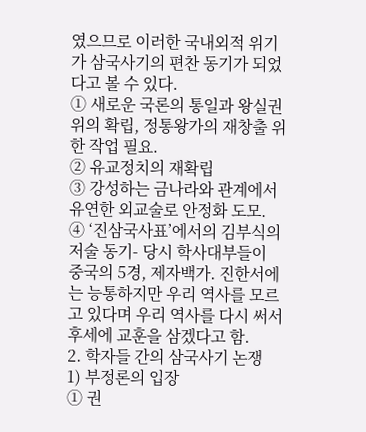였으므로 이러한 국내외적 위기가 삼국사기의 편찬 동기가 되었다고 볼 수 있다.
① 새로운 국론의 통일과 왕실권위의 확립, 정통왕가의 재창출 위한 작업 필요.
② 유교정치의 재확립
③ 강성하는 금나라와 관계에서 유연한 외교술로 안정화 도모.
④ ‘진삼국사표’에서의 김부식의 저술 동기- 당시 학사대부들이 중국의 5경, 제자백가. 진한서에는 능통하지만 우리 역사를 모르고 있다며 우리 역사를 다시 써서 후세에 교훈을 삼겠다고 함.
2. 학자들 간의 삼국사기 논쟁
1) 부정론의 입장
① 권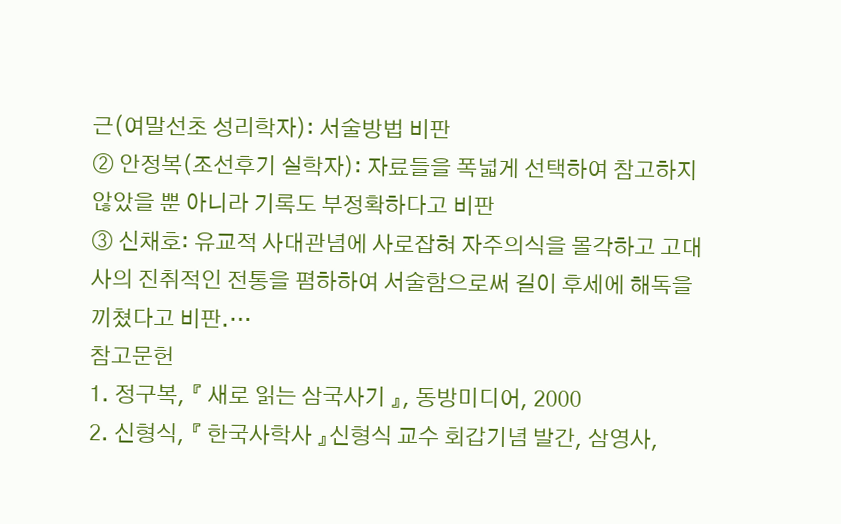근(여말선초 성리학자): 서술방법 비판
② 안정복(조선후기 실학자): 자료들을 폭넓게 선택하여 참고하지 않았을 뿐 아니라 기록도 부정확하다고 비판
③ 신채호: 유교적 사대관념에 사로잡혀 자주의식을 몰각하고 고대사의 진취적인 전통을 폄하하여 서술함으로써 길이 후세에 해독을 끼쳤다고 비판.…
참고문헌
1. 정구복, 『 새로 읽는 삼국사기 』, 동방미디어, 2000
2. 신형식, 『 한국사학사 』신형식 교수 회갑기념 발간, 삼영사,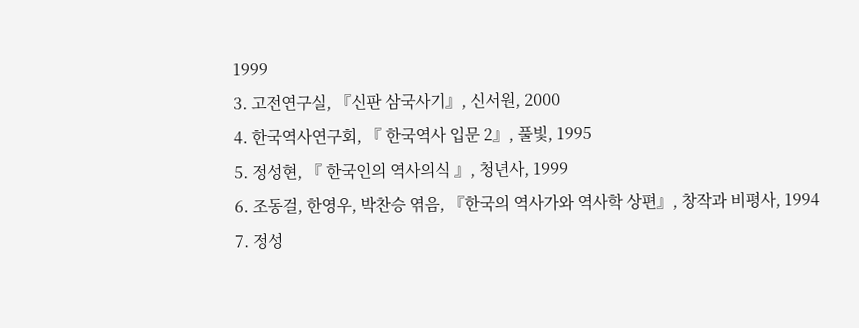1999
3. 고전연구실, 『신판 삼국사기』, 신서원, 2000
4. 한국역사연구회, 『 한국역사 입문 2』, 풀빛, 1995
5. 정성현, 『 한국인의 역사의식 』, 청년사, 1999
6. 조동걸, 한영우, 박찬승 엮음, 『한국의 역사가와 역사학 상편』, 창작과 비평사, 1994
7. 정성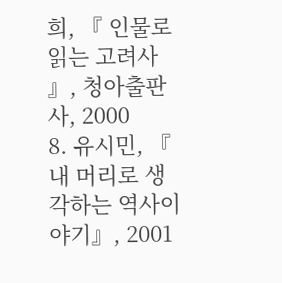희, 『 인물로 읽는 고려사 』, 청아출판사, 2000
8. 유시민, 『 내 머리로 생각하는 역사이야기』, 2001